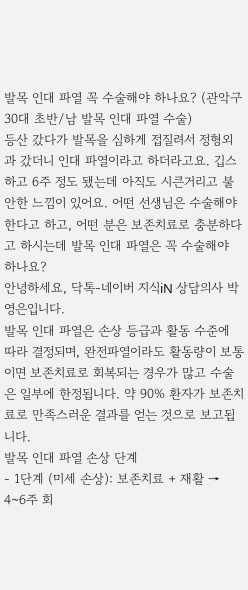발목 인대 파열 꼭 수술해야 하나요? (관악구 30대 초반/남 발목 인대 파열 수술)
등산 갔다가 발목을 심하게 접질려서 정형외과 갔더니 인대 파열이라고 하더라고요. 깁스하고 6주 정도 됐는데 아직도 시큰거리고 불안한 느낌이 있어요. 어떤 선생님은 수술해야 한다고 하고, 어떤 분은 보존치료로 충분하다고 하시는데 발목 인대 파열은 꼭 수술해야 하나요?
안녕하세요, 닥톡-네이버 지식iN 상담의사 박영은입니다.
발목 인대 파열은 손상 등급과 활동 수준에 따라 결정되며, 완전파열이라도 활동량이 보통이면 보존치료로 회복되는 경우가 많고 수술은 일부에 한정됩니다. 약 90% 환자가 보존치료로 만족스러운 결과를 얻는 것으로 보고됩니다.
발목 인대 파열 손상 단계
- 1단계 (미세 손상): 보존치료 + 재활 → 4~6주 회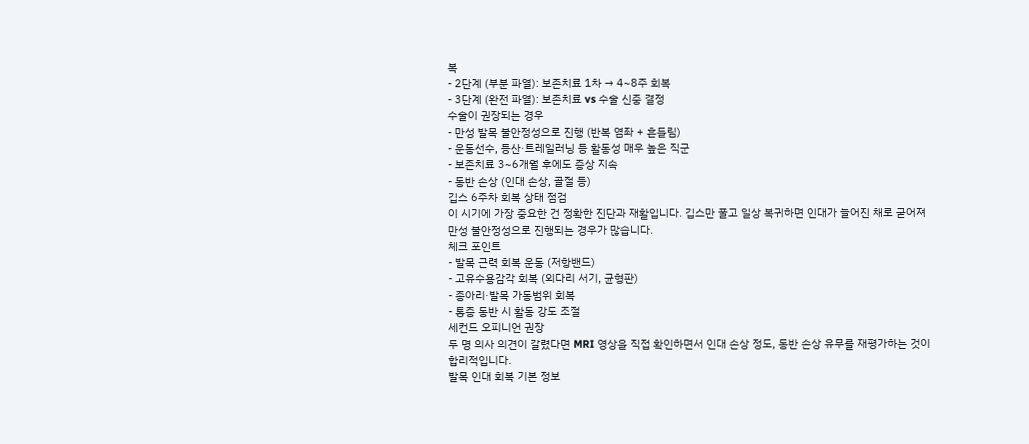복
- 2단계 (부분 파열): 보존치료 1차 → 4~8주 회복
- 3단계 (완전 파열): 보존치료 vs 수술 신중 결정
수술이 권장되는 경우
- 만성 발목 불안정성으로 진행 (반복 염좌 + 흔들림)
- 운동선수, 등산·트레일러닝 등 활동성 매우 높은 직군
- 보존치료 3~6개월 후에도 증상 지속
- 동반 손상 (인대 손상, 골절 등)
깁스 6주차 회복 상태 점검
이 시기에 가장 중요한 건 정확한 진단과 재활입니다. 깁스만 풀고 일상 복귀하면 인대가 늘어진 채로 굳어져 만성 불안정성으로 진행되는 경우가 많습니다.
체크 포인트
- 발목 근력 회복 운동 (저항밴드)
- 고유수용감각 회복 (외다리 서기, 균형판)
- 종아리·발목 가동범위 회복
- 통증 동반 시 활동 강도 조절
세컨드 오피니언 권장
두 명 의사 의견이 갈렸다면 MRI 영상을 직접 확인하면서 인대 손상 정도, 동반 손상 유무를 재평가하는 것이 합리적입니다.
발목 인대 회복 기본 정보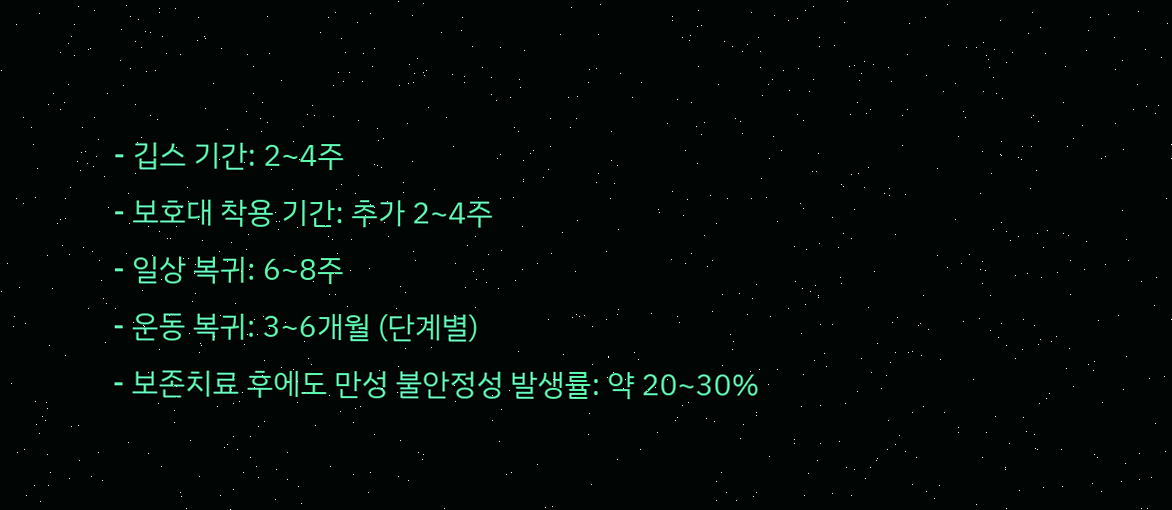- 깁스 기간: 2~4주
- 보호대 착용 기간: 추가 2~4주
- 일상 복귀: 6~8주
- 운동 복귀: 3~6개월 (단계별)
- 보존치료 후에도 만성 불안정성 발생률: 약 20~30%